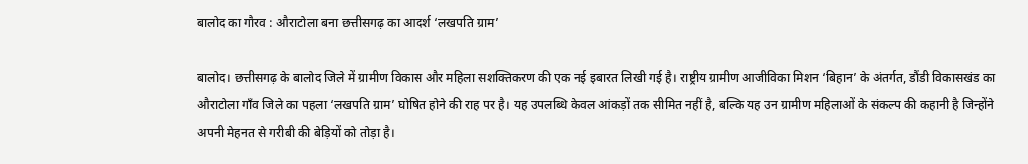बालोद का गौरव : औराटोला बना छत्तीसगढ़ का आदर्श ‘लखपति ग्राम’

बालोद। छत्तीसगढ़ के बालोद जिले में ग्रामीण विकास और महिला सशक्तिकरण की एक नई इबारत लिखी गई है। राष्ट्रीय ग्रामीण आजीविका मिशन ‘बिहान’ के अंतर्गत, डौंडी विकासखंड का औराटोला गाँव जिले का पहला ‘लखपति ग्राम’ घोषित होने की राह पर है। यह उपलब्धि केवल आंकड़ों तक सीमित नहीं है, बल्कि यह उन ग्रामीण महिलाओं के संकल्प की कहानी है जिन्होंने अपनी मेहनत से गरीबी की बेड़ियों को तोड़ा है।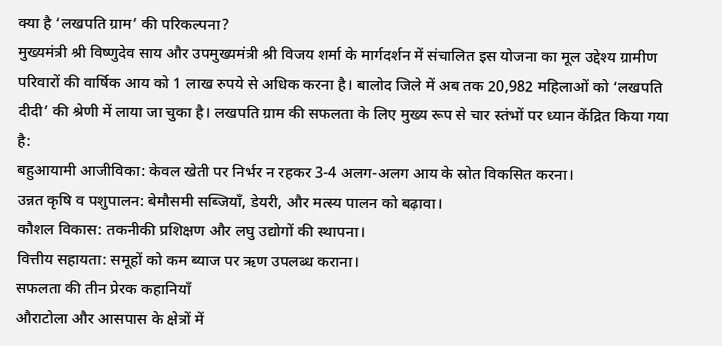क्या है ‘लखपति ग्राम’ की परिकल्पना?
मुख्यमंत्री श्री विष्णुदेव साय और उपमुख्यमंत्री श्री विजय शर्मा के मार्गदर्शन में संचालित इस योजना का मूल उद्देश्य ग्रामीण परिवारों की वार्षिक आय को 1 लाख रुपये से अधिक करना है। बालोद जिले में अब तक 20,982 महिलाओं को ‘लखपति दीदी’ की श्रेणी में लाया जा चुका है। लखपति ग्राम की सफलता के लिए मुख्य रूप से चार स्तंभों पर ध्यान केंद्रित किया गया है:
बहुआयामी आजीविका: केवल खेती पर निर्भर न रहकर 3-4 अलग-अलग आय के स्रोत विकसित करना।
उन्नत कृषि व पशुपालन: बेमौसमी सब्जियाँ, डेयरी, और मत्स्य पालन को बढ़ावा।
कौशल विकास: तकनीकी प्रशिक्षण और लघु उद्योगों की स्थापना।
वित्तीय सहायता: समूहों को कम ब्याज पर ऋण उपलब्ध कराना।
सफलता की तीन प्रेरक कहानियाँ
औराटोला और आसपास के क्षेत्रों में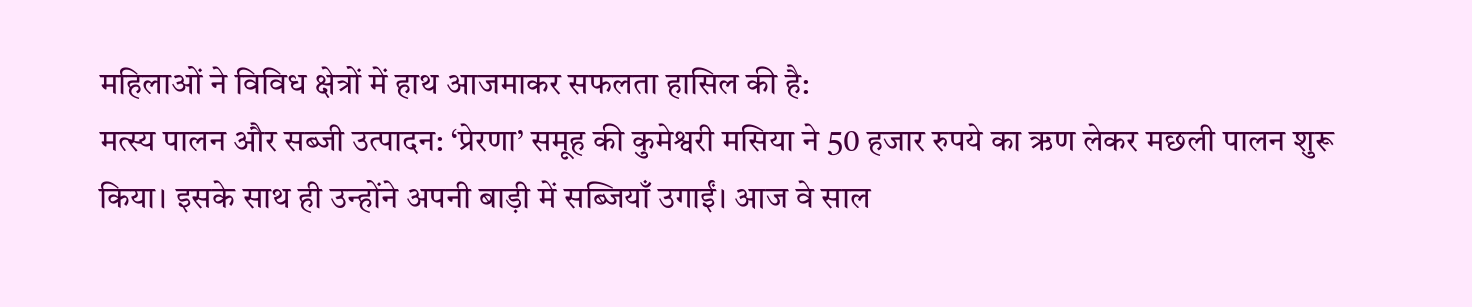महिलाओं ने विविध क्षेत्रों में हाथ आजमाकर सफलता हासिल की है:
मत्स्य पालन और सब्जी उत्पादन: ‘प्रेरणा’ समूह की कुमेश्वरी मसिया ने 50 हजार रुपये का ऋण लेकर मछली पालन शुरू किया। इसके साथ ही उन्होंने अपनी बाड़ी में सब्जियाँ उगाईं। आज वे साल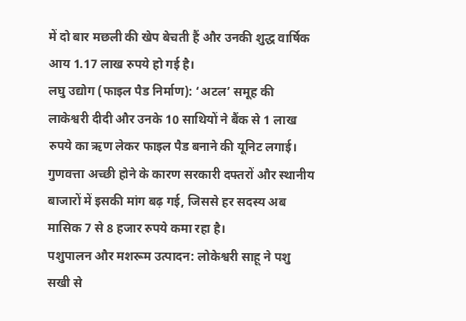में दो बार मछली की खेप बेचती हैं और उनकी शुद्ध वार्षिक आय 1.17 लाख रुपये हो गई है।
लघु उद्योग (फाइल पैड निर्माण): ‘अटल’ समूह की लाकेश्वरी दीदी और उनके 10 साथियों ने बैंक से 1 लाख रुपये का ऋण लेकर फाइल पैड बनाने की यूनिट लगाई। गुणवत्ता अच्छी होने के कारण सरकारी दफ्तरों और स्थानीय बाजारों में इसकी मांग बढ़ गई, जिससे हर सदस्य अब मासिक 7 से 8 हजार रुपये कमा रहा है।
पशुपालन और मशरूम उत्पादन: लोकेश्वरी साहू ने पशु सखी से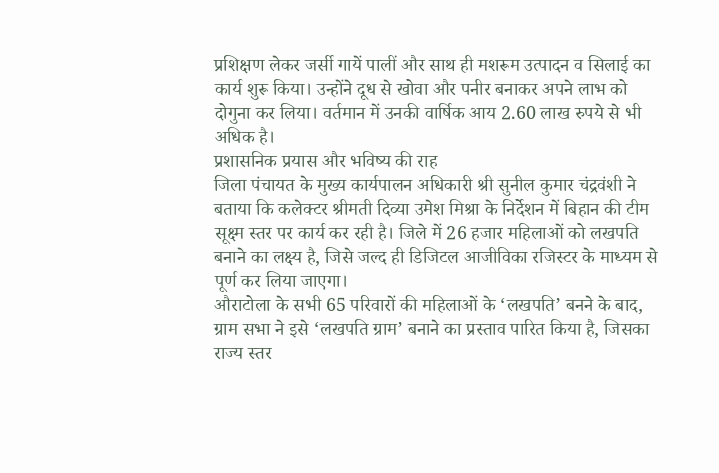प्रशिक्षण लेकर जर्सी गायें पालीं और साथ ही मशरूम उत्पादन व सिलाई का कार्य शुरू किया। उन्होंने दूध से खोवा और पनीर बनाकर अपने लाभ को दोगुना कर लिया। वर्तमान में उनकी वार्षिक आय 2.60 लाख रुपये से भी अधिक है।
प्रशासनिक प्रयास और भविष्य की राह
जिला पंचायत के मुख्य कार्यपालन अधिकारी श्री सुनील कुमार चंद्रवंशी ने बताया कि कलेक्टर श्रीमती दिव्या उमेश मिश्रा के निर्देशन में बिहान की टीम सूक्ष्म स्तर पर कार्य कर रही है। जिले में 26 हजार महिलाओं को लखपति बनाने का लक्ष्य है, जिसे जल्द ही डिजिटल आजीविका रजिस्टर के माध्यम से पूर्ण कर लिया जाएगा।
औराटोला के सभी 65 परिवारों की महिलाओं के ‘लखपति’ बनने के बाद, ग्राम सभा ने इसे ‘लखपति ग्राम’ बनाने का प्रस्ताव पारित किया है, जिसका राज्य स्तर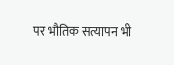पर भौतिक सत्यापन भी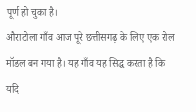पूर्ण हो चुका है।
औराटोला गाँव आज पूरे छत्तीसगढ़ के लिए एक रोल मॉडल बन गया है। यह गाँव यह सिद्ध करता है कि यदि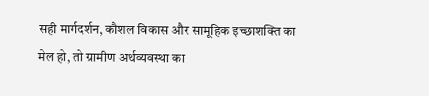सही मार्गदर्शन, कौशल विकास और सामूहिक इच्छाशक्ति का मेल हो, तो ग्रामीण अर्थव्यवस्था का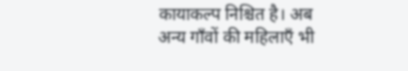कायाकल्प निश्चित है। अब अन्य गाँवों की महिलाएँ भी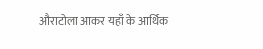औराटोला आकर यहाँ के आर्थिक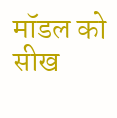मॉडल को सीख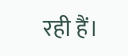रही हैं।